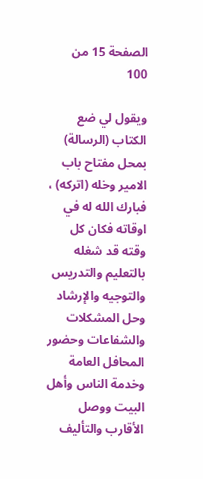الصفحة 15 من 100

ويقول لي ضع الكتاب (الرسالة) بمحل مفتاح باب الامير وخله (اتركه) ، فبارك الله له في اوقاته فكان كل وقته قد شغله بالتعليم والتدريس والتوجيه والإرشاد وحل المشكلات والشفاعات وحضور المحافل العامة وخدمة الناس وأهل البيت ووصل الأقارب والتأليف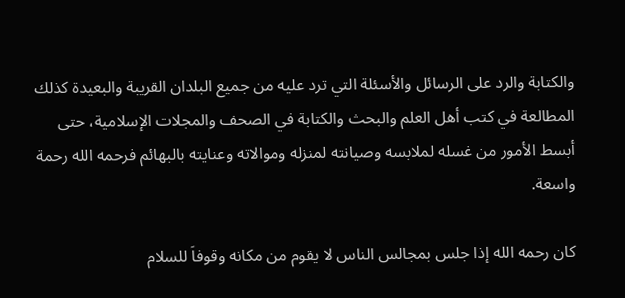والكتابة والرد على الرسائل والأسئلة التي ترد عليه من جميع البلدان القريبة والبعيدة كذلك المطالعة في كتب أهل العلم والبحث والكتابة في الصحف والمجلات الإسلامية، حتى أبسط الأمور من غسله لملابسه وصيانته لمنزله وموالاته وعنايته بالبهائم فرحمه الله رحمة واسعة.

كان رحمه الله إذا جلس بمجالس الناس لا يقوم من مكانه وقوفاَ للسلام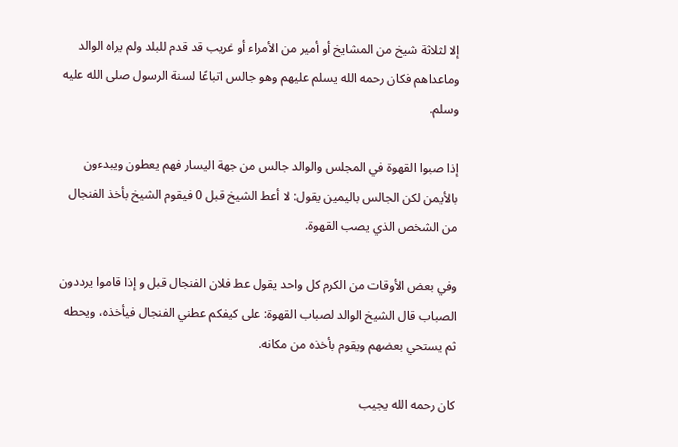إلا لثلاثة شيخ من المشايخ أو أمير من الأمراء أو غريب قد قدم للبلد ولم يراه الوالد وماعداهم فكان رحمه الله يسلم عليهم وهو جالس اتباعًا لسنة الرسول صلى الله عليه وسلم.

إذا صبوا القهوة في المجلس والوالد جالس من جهة اليسار فهم يعطون ويبدءون بالأيمن لكن الجالس باليمين يقول: لا أعط الشيخ قبل 0 فيقوم الشيخ بأخذ الفنجال من الشخص الذي يصب القهوة.

وفي بعض الأوقات من الكرم كل واحد يقول عط فلان الفنجال قبل و إذا قاموا يرددون الصباب قال الشيخ الوالد لصباب القهوة: على كيفكم عطني الفنجال فيأخذه، ويحطه ثم يستحي بعضهم ويقوم بأخذه من مكانه.

كان رحمه الله يجيب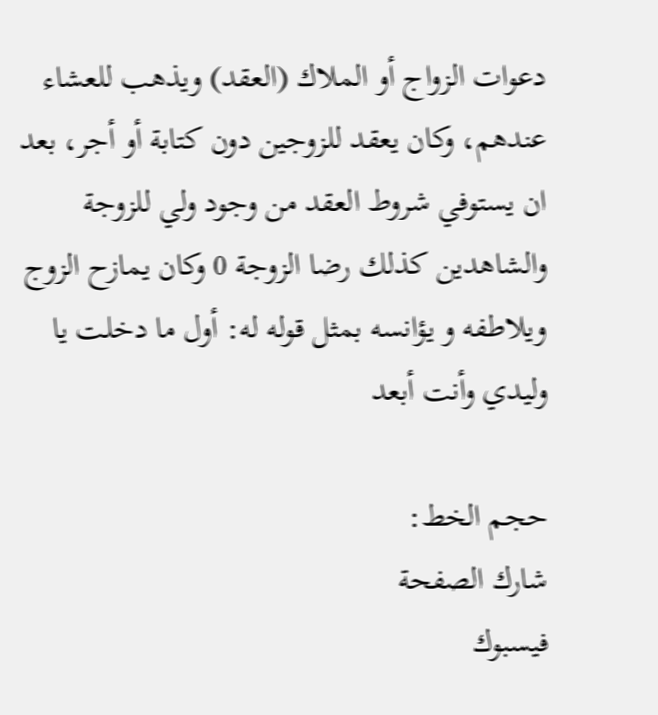دعوات الزواج أو الملاك (العقد) ويذهب للعشاء عندهم، وكان يعقد للزوجين دون كتابة أو أجر، بعد ان يستوفي شروط العقد من وجود ولي للزوجة والشاهدين كذلك رضا الزوجة 0 وكان يمازح الزوج ويلاطفه و يؤانسه بمثل قوله له: أول ما دخلت يا وليدي وأنت أبعد

حجم الخط:
شارك الصفحة
فيسبوك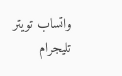واتساب تويتر تليجرام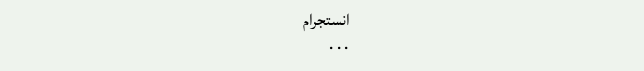انستجرام
. . .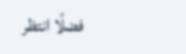فضلًا انتظر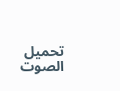تحميل الصوت